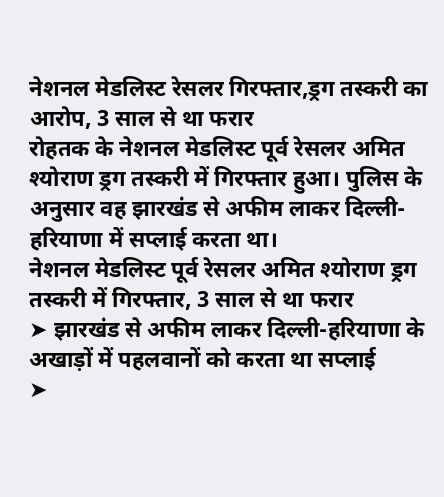नेशनल मेडलिस्ट रेसलर गिरफ्तार,ड्रग तस्करी का आरोप, 3 साल से था फरार
रोहतक के नेशनल मेडलिस्ट पूर्व रेसलर अमित श्योराण ड्रग तस्करी में गिरफ्तार हुआ। पुलिस के अनुसार वह झारखंड से अफीम लाकर दिल्ली-हरियाणा में सप्लाई करता था।
नेशनल मेडलिस्ट पूर्व रेसलर अमित श्योराण ड्रग तस्करी में गिरफ्तार, 3 साल से था फरार
➤ झारखंड से अफीम लाकर दिल्ली-हरियाणा के अखाड़ों में पहलवानों को करता था सप्लाई
➤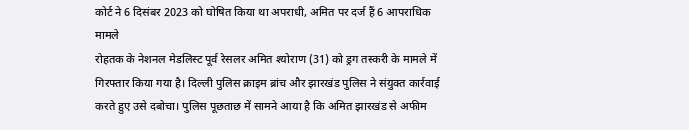कोर्ट ने 6 दिसंबर 2023 को घोषित किया था अपराधी, अमित पर दर्ज हैं 6 आपराधिक मामले
रोहतक के नेशनल मेडलिस्ट पूर्व रेसलर अमित श्योराण (31) को ड्रग तस्करी के मामले में गिरफ्तार किया गया है। दिल्ली पुलिस क्राइम ब्रांच और झारखंड पुलिस ने संयुक्त कार्रवाई करते हुए उसे दबोचा। पुलिस पूछताछ में सामने आया है कि अमित झारखंड से अफीम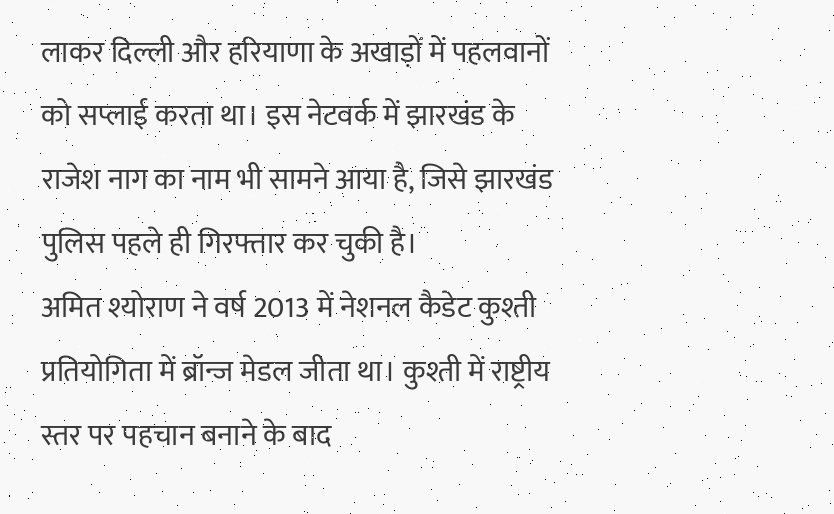लाकर दिल्ली और हरियाणा के अखाड़ों में पहलवानों को सप्लाई करता था। इस नेटवर्क में झारखंड के राजेश नाग का नाम भी सामने आया है, जिसे झारखंड पुलिस पहले ही गिरफ्तार कर चुकी है।
अमित श्योराण ने वर्ष 2013 में नेशनल कैडेट कुश्ती प्रतियोगिता में ब्रॉन्ज मेडल जीता था। कुश्ती में राष्ट्रीय स्तर पर पहचान बनाने के बाद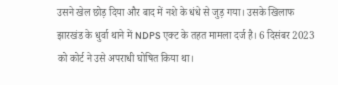उसने खेल छोड़ दिया और बाद में नशे के धंधे से जुड़ गया। उसके खिलाफ झारखंड के धुर्वा थाने में NDPS एक्ट के तहत मामला दर्ज है। 6 दिसंबर 2023 को कोर्ट ने उसे अपराधी घोषित किया था।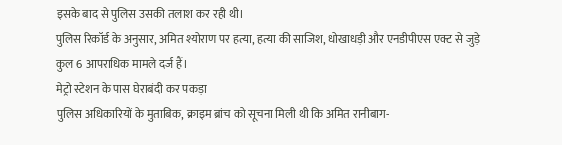इसके बाद से पुलिस उसकी तलाश कर रही थी।
पुलिस रिकॉर्ड के अनुसार, अमित श्योराण पर हत्या, हत्या की साजिश, धोखाधड़ी और एनडीपीएस एक्ट से जुड़े कुल 6 आपराधिक मामले दर्ज हैं।
मेट्रो स्टेशन के पास घेराबंदी कर पकड़ा
पुलिस अधिकारियों के मुताबिक, क्राइम ब्रांच को सूचना मिली थी कि अमित रानीबाग-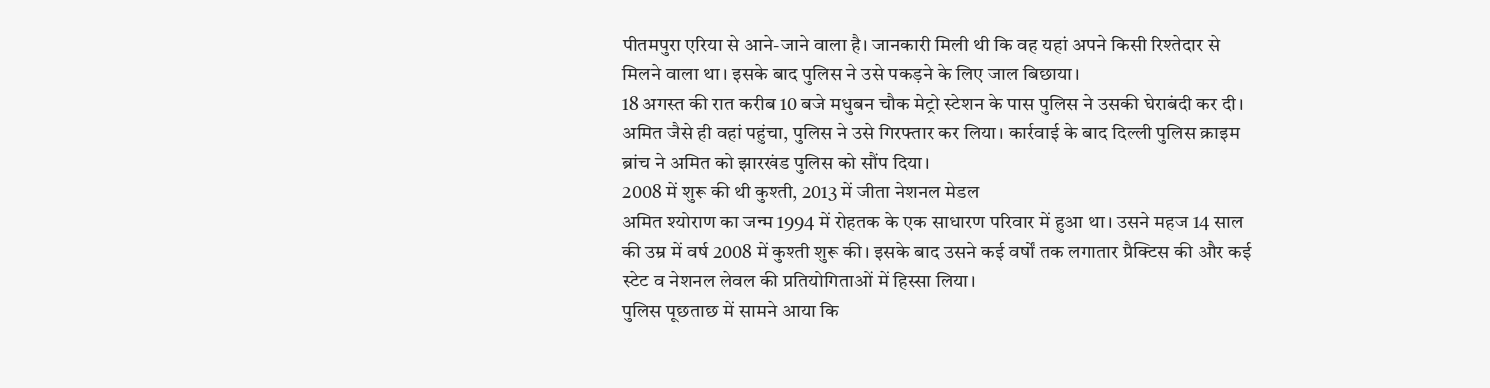पीतमपुरा एरिया से आने-जाने वाला है। जानकारी मिली थी कि वह यहां अपने किसी रिश्तेदार से मिलने वाला था। इसके बाद पुलिस ने उसे पकड़ने के लिए जाल बिछाया।
18 अगस्त की रात करीब 10 बजे मधुबन चौक मेट्रो स्टेशन के पास पुलिस ने उसकी घेराबंदी कर दी। अमित जैसे ही वहां पहुंचा, पुलिस ने उसे गिरफ्तार कर लिया। कार्रवाई के बाद दिल्ली पुलिस क्राइम ब्रांच ने अमित को झारखंड पुलिस को सौंप दिया।
2008 में शुरू की थी कुश्ती, 2013 में जीता नेशनल मेडल
अमित श्योराण का जन्म 1994 में रोहतक के एक साधारण परिवार में हुआ था। उसने महज 14 साल की उम्र में वर्ष 2008 में कुश्ती शुरू की। इसके बाद उसने कई वर्षों तक लगातार प्रैक्टिस की और कई स्टेट व नेशनल लेवल की प्रतियोगिताओं में हिस्सा लिया।
पुलिस पूछताछ में सामने आया कि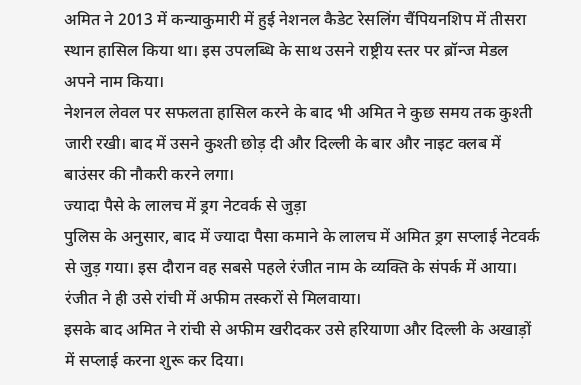अमित ने 2013 में कन्याकुमारी में हुई नेशनल कैडेट रेसलिंग चैंपियनशिप में तीसरा स्थान हासिल किया था। इस उपलब्धि के साथ उसने राष्ट्रीय स्तर पर ब्रॉन्ज मेडल अपने नाम किया।
नेशनल लेवल पर सफलता हासिल करने के बाद भी अमित ने कुछ समय तक कुश्ती जारी रखी। बाद में उसने कुश्ती छोड़ दी और दिल्ली के बार और नाइट क्लब में बाउंसर की नौकरी करने लगा।
ज्यादा पैसे के लालच में ड्रग नेटवर्क से जुड़ा
पुलिस के अनुसार, बाद में ज्यादा पैसा कमाने के लालच में अमित ड्रग सप्लाई नेटवर्क से जुड़ गया। इस दौरान वह सबसे पहले रंजीत नाम के व्यक्ति के संपर्क में आया। रंजीत ने ही उसे रांची में अफीम तस्करों से मिलवाया।
इसके बाद अमित ने रांची से अफीम खरीदकर उसे हरियाणा और दिल्ली के अखाड़ों में सप्लाई करना शुरू कर दिया।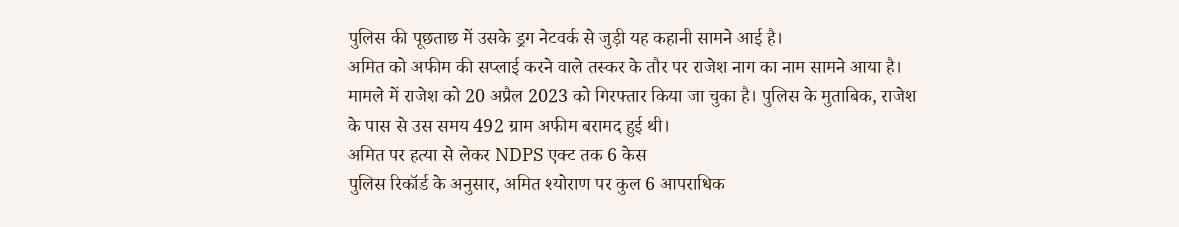पुलिस की पूछताछ में उसके ड्रग नेटवर्क से जुड़ी यह कहानी सामने आई है।
अमित को अफीम की सप्लाई करने वाले तस्कर के तौर पर राजेश नाग का नाम सामने आया है। मामले में राजेश को 20 अप्रैल 2023 को गिरफ्तार किया जा चुका है। पुलिस के मुताबिक, राजेश के पास से उस समय 492 ग्राम अफीम बरामद हुई थी।
अमित पर हत्या से लेकर NDPS एक्ट तक 6 केस
पुलिस रिकॉर्ड के अनुसार, अमित श्योराण पर कुल 6 आपराधिक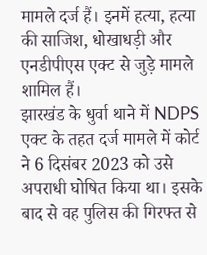मामले दर्ज हैं। इनमें हत्या, हत्या की साजिश, धोखाधड़ी और एनडीपीएस एक्ट से जुड़े मामले शामिल हैं।
झारखंड के धुर्वा थाने में NDPS एक्ट के तहत दर्ज मामले में कोर्ट ने 6 दिसंबर 2023 को उसे अपराधी घोषित किया था। इसके बाद से वह पुलिस की गिरफ्त से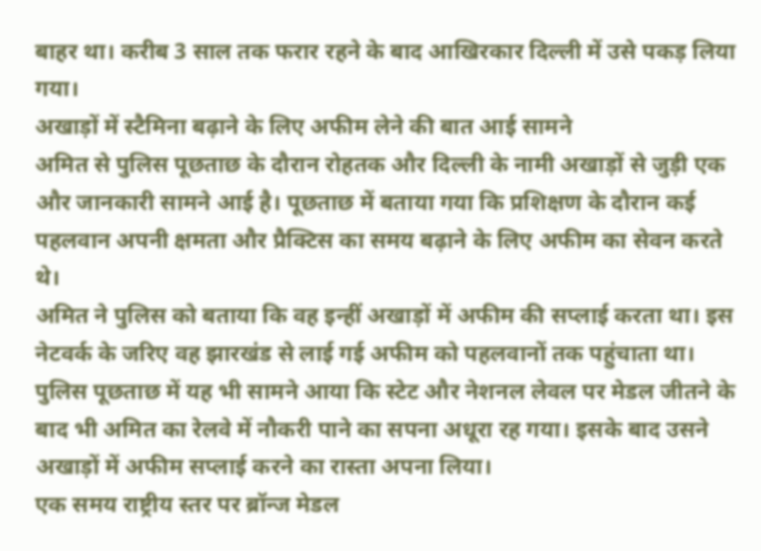बाहर था। करीब 3 साल तक फरार रहने के बाद आखिरकार दिल्ली में उसे पकड़ लिया गया।
अखाड़ों में स्टैमिना बढ़ाने के लिए अफीम लेने की बात आई सामने
अमित से पुलिस पूछताछ के दौरान रोहतक और दिल्ली के नामी अखाड़ों से जुड़ी एक और जानकारी सामने आई है। पूछताछ में बताया गया कि प्रशिक्षण के दौरान कई पहलवान अपनी क्षमता और प्रैक्टिस का समय बढ़ाने के लिए अफीम का सेवन करते थे।
अमित ने पुलिस को बताया कि वह इन्हीं अखाड़ों में अफीम की सप्लाई करता था। इस नेटवर्क के जरिए वह झारखंड से लाई गई अफीम को पहलवानों तक पहुंचाता था।
पुलिस पूछताछ में यह भी सामने आया कि स्टेट और नेशनल लेवल पर मेडल जीतने के बाद भी अमित का रेलवे में नौकरी पाने का सपना अधूरा रह गया। इसके बाद उसने अखाड़ों में अफीम सप्लाई करने का रास्ता अपना लिया।
एक समय राष्ट्रीय स्तर पर ब्रॉन्ज मेडल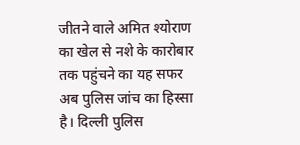जीतने वाले अमित श्योराण का खेल से नशे के कारोबार तक पहुंचने का यह सफर अब पुलिस जांच का हिस्सा है। दिल्ली पुलिस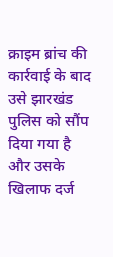क्राइम ब्रांच की कार्रवाई के बाद उसे झारखंड पुलिस को सौंप दिया गया है और उसके खिलाफ दर्ज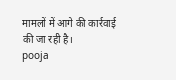मामलों में आगे की कार्रवाई की जा रही है।
pooja